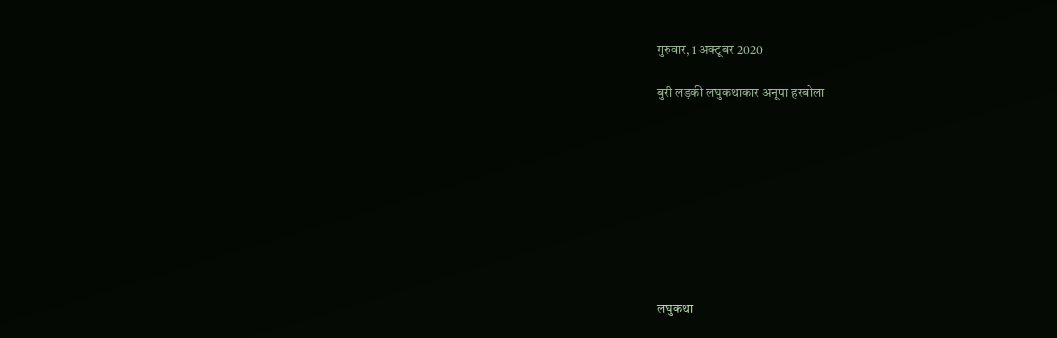गुरुवार, 1 अक्टूबर 2020

बुरी लड़की लघुकथाकार अनूपा हरबोला









लघुकथा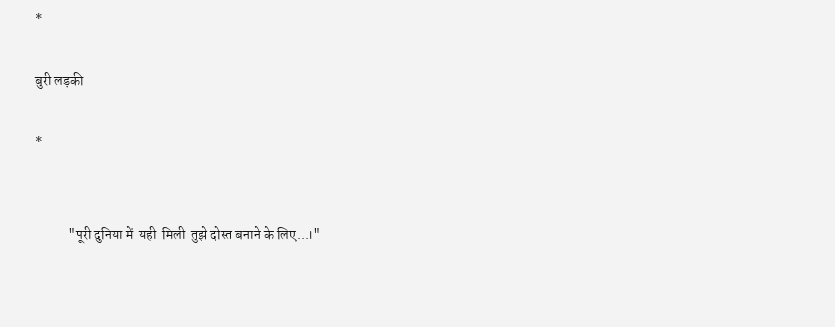*

बुरी लड़की

*


            "पूरी दुनिया में  यही  मिली  तुझे दोस्त बनाने के लिए...।"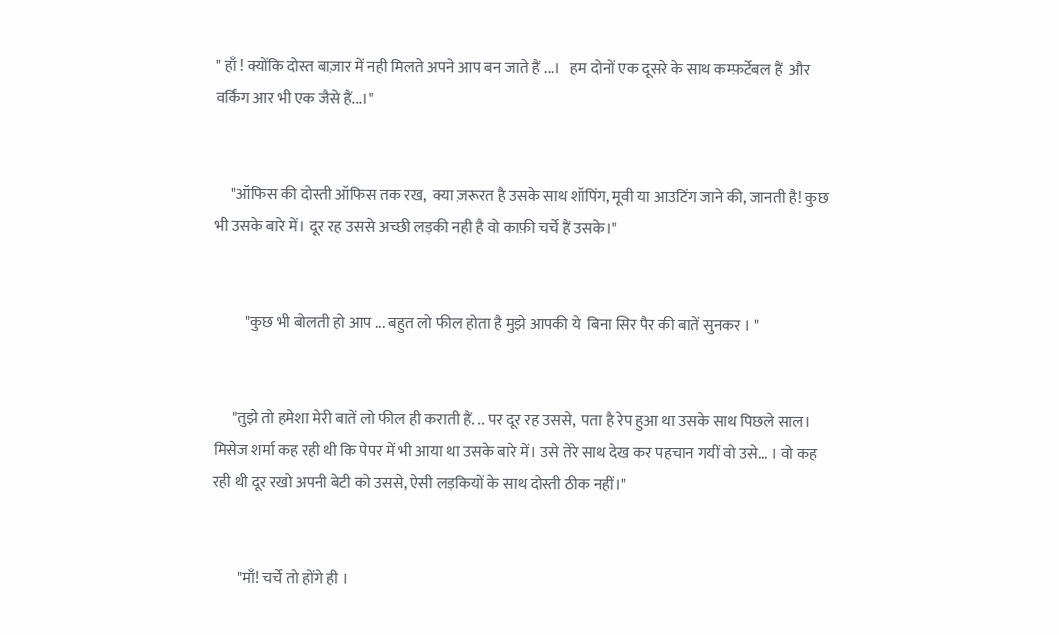" हाँ ! क्योंकि दोस्त बाज़ार में नही मिलते अपने आप बन जाते हैं ...।   हम दोनों एक दूसरे के साथ कम्फ़र्टेबल हैं  और  वर्किंग आर भी एक जैसे हैं...।"


     "ऑफिस की दोस्ती ऑफिस तक रख,  क्या ज़रूरत है उसके साथ शॉपिंग, मूवी या आउटिंग जाने की, जानती है! कुछ भी उसके बारे में। दूर रह उससे अच्छी लड़की नही है वो काफ़ी चर्चे हैं उसके।"


          "कुछ भी बोलती हो आप ... बहुत लो फील होता है मुझे आपकी ये  बिना सिर पैर की बातें सुनकर । "


      "तुझे तो हमेशा मेरी बातें लो फील ही कराती हैं. .. पर दूर रह उससे,  पता है रेप हुआ था उसके साथ पिछले साल।  मिसेज शर्मा कह रही थी कि पेपर में भी आया था उसके बारे में। उसे तेरे साथ देख कर पहचान गयीं वो उसे... । वो कह रही थी दूर रखो अपनी बेटी को उससे, ऐसी लड़कियों के साथ दोस्ती ठीक नहीं।"


        "माँ! चर्चे तो होंगे ही ।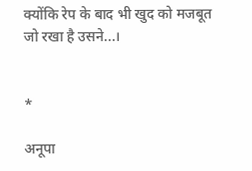क्योंकि रेप के बाद भी खुद को मजबूत जो रखा है उसने...।


*

अनूपा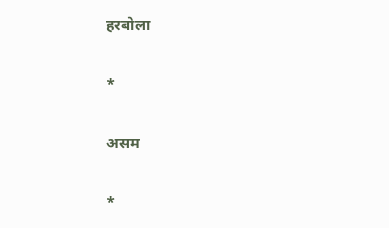हरबोला

*

असम

*